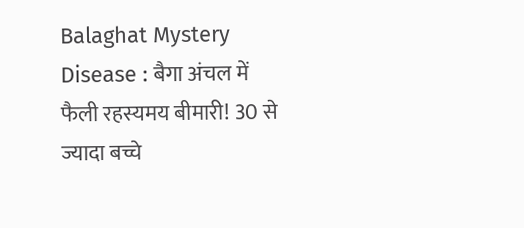Balaghat Mystery Disease : बैगा अंचल में फैली रहस्यमय बीमारी! 30 से ज्यादा बच्चे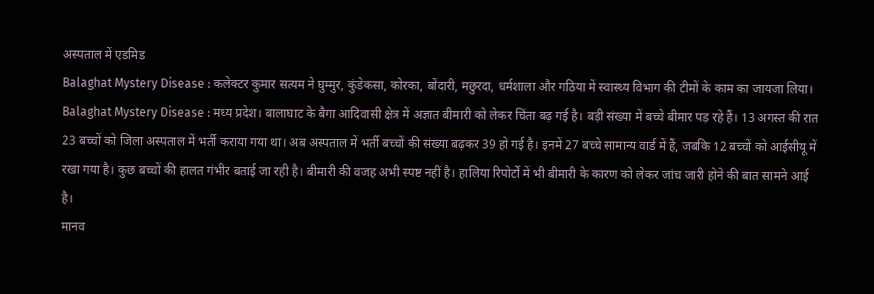अस्पताल में एडमिड
Balaghat Mystery Disease : कलेक्टर कुमार सत्यम ने घुम्मुर, कुंडेकसा, कोरका, बोंदारी, मछुरदा, धर्मशाला और गठिया में स्वास्थ्य विभाग की टीमों के काम का जायजा लिया।
Balaghat Mystery Disease : मध्य प्रदेश। बालाघाट के बैगा आदिवासी क्षेत्र में अज्ञात बीमारी को लेकर चिंता बढ़ गई है। बड़ी संख्या में बच्चे बीमार पड़ रहे हैं। 13 अगस्त की रात 23 बच्चों को जिला अस्पताल में भर्ती कराया गया था। अब अस्पताल में भर्ती बच्चों की संख्या बढ़कर 39 हो गई है। इनमें 27 बच्चे सामान्य वार्ड में हैं, जबकि 12 बच्चों को आईसीयू में रखा गया है। कुछ बच्चों की हालत गंभीर बताई जा रही है। बीमारी की वजह अभी स्पष्ट नहीं है। हालिया रिपोर्टों में भी बीमारी के कारण को लेकर जांच जारी होने की बात सामने आई है।
मानव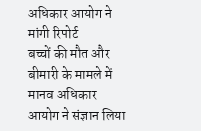अधिकार आयोग ने मांगी रिपोर्ट
बच्चों की मौत और बीमारी के मामले में मानव अधिकार आयोग ने संज्ञान लिया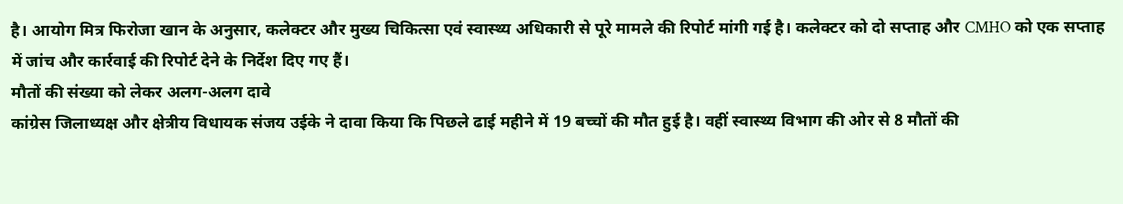है। आयोग मित्र फिरोजा खान के अनुसार, कलेक्टर और मुख्य चिकित्सा एवं स्वास्थ्य अधिकारी से पूरे मामले की रिपोर्ट मांगी गई है। कलेक्टर को दो सप्ताह और CMHO को एक सप्ताह में जांच और कार्रवाई की रिपोर्ट देने के निर्देश दिए गए हैं।
मौतों की संख्या को लेकर अलग-अलग दावे
कांग्रेस जिलाध्यक्ष और क्षेत्रीय विधायक संजय उईके ने दावा किया कि पिछले ढाई महीने में 19 बच्चों की मौत हुई है। वहीं स्वास्थ्य विभाग की ओर से 8 मौतों की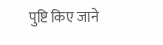पुष्टि किए जाने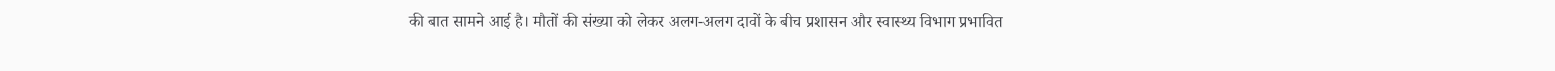की बात सामने आई है। मौतों की संख्या को लेकर अलग-अलग दावों के बीच प्रशासन और स्वास्थ्य विभाग प्रभावित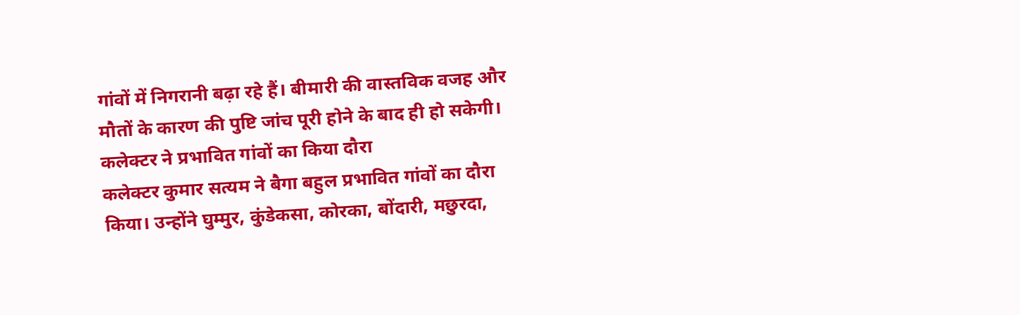गांवों में निगरानी बढ़ा रहे हैं। बीमारी की वास्तविक वजह और मौतों के कारण की पुष्टि जांच पूरी होने के बाद ही हो सकेगी।
कलेक्टर ने प्रभावित गांवों का किया दौरा
कलेक्टर कुमार सत्यम ने बैगा बहुल प्रभावित गांवों का दौरा किया। उन्होंने घुम्मुर, कुंडेकसा, कोरका, बोंदारी, मछुरदा,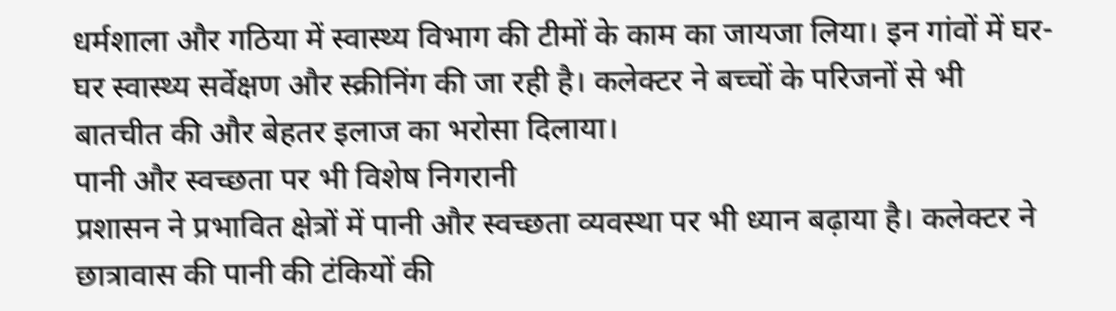धर्मशाला और गठिया में स्वास्थ्य विभाग की टीमों के काम का जायजा लिया। इन गांवों में घर-घर स्वास्थ्य सर्वेक्षण और स्क्रीनिंग की जा रही है। कलेक्टर ने बच्चों के परिजनों से भी बातचीत की और बेहतर इलाज का भरोसा दिलाया।
पानी और स्वच्छता पर भी विशेष निगरानी
प्रशासन ने प्रभावित क्षेत्रों में पानी और स्वच्छता व्यवस्था पर भी ध्यान बढ़ाया है। कलेक्टर ने छात्रावास की पानी की टंकियों की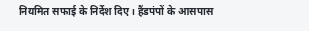नियमित सफाई के निर्देश दिए। हैंडपंपों के आसपास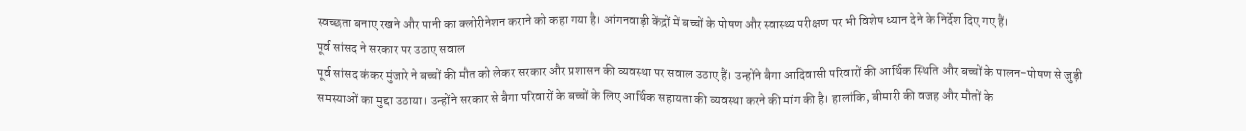स्वच्छता बनाए रखने और पानी का क्लोरीनेशन कराने को कहा गया है। आंगनवाड़ी केंद्रों में बच्चों के पोषण और स्वास्थ्य परीक्षण पर भी विशेष ध्यान देने के निर्देश दिए गए हैं।
पूर्व सांसद ने सरकार पर उठाए सवाल
पूर्व सांसद कंकर मुंजारे ने बच्चों की मौत को लेकर सरकार और प्रशासन की व्यवस्था पर सवाल उठाए हैं। उन्होंने बैगा आदिवासी परिवारों की आर्थिक स्थिति और बच्चों के पालन-पोषण से जुड़ी समस्याओं का मुद्दा उठाया। उन्होंने सरकार से बैगा परिवारों के बच्चों के लिए आर्थिक सहायता की व्यवस्था करने की मांग की है। हालांकि, बीमारी की वजह और मौतों के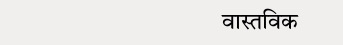वास्तविक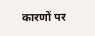कारणों पर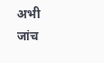अभी जांच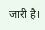जारी है।